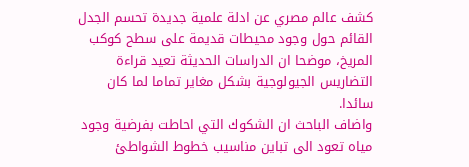كشف عالم مصري عن ادلة علمية جديدة تحسم الجدل القائم حول وجود محيطات قديمة على سطح كوكب المريخ، موضحا ان الدراسات الحديثة تعيد قراءة التضاريس الجيولوجية بشكل مغاير تماما لما كان سائدا.
واضاف الباحث ان الشكوك التي احاطت بفرضية وجود مياه تعود الى تباين مناسيب خطوط الشواطئ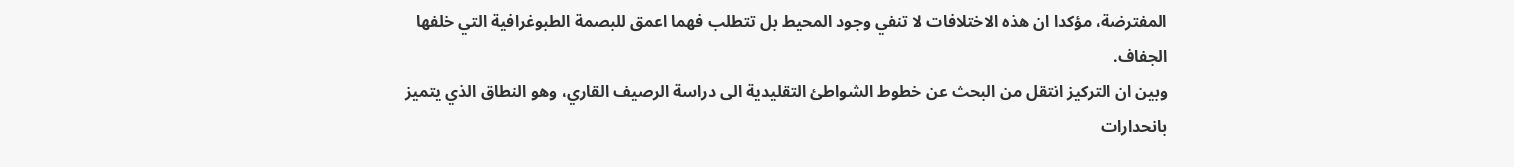المفترضة، مؤكدا ان هذه الاختلافات لا تنفي وجود المحيط بل تتطلب فهما اعمق للبصمة الطبوغرافية التي خلفها الجفاف.
وبين ان التركيز انتقل من البحث عن خطوط الشواطئ التقليدية الى دراسة الرصيف القاري، وهو النطاق الذي يتميز بانحدارات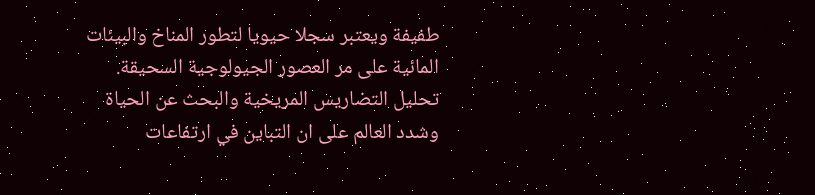طفيفة ويعتبر سجلا حيويا لتطور المناخ والبيئات المائية على مر العصور الجيولوجية السحيقة.
تحليل التضاريس المريخية والبحث عن الحياة
وشدد العالم على ان التباين في ارتفاعات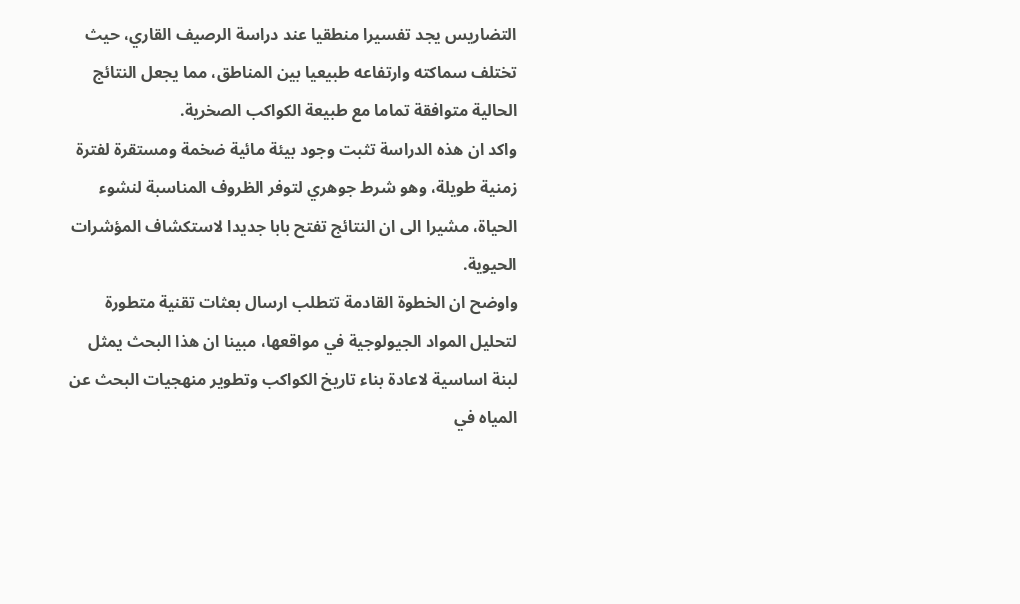التضاريس يجد تفسيرا منطقيا عند دراسة الرصيف القاري، حيث تختلف سماكته وارتفاعه طبيعيا بين المناطق، مما يجعل النتائج الحالية متوافقة تماما مع طبيعة الكواكب الصخرية.
واكد ان هذه الدراسة تثبت وجود بيئة مائية ضخمة ومستقرة لفترة زمنية طويلة، وهو شرط جوهري لتوفر الظروف المناسبة لنشوء الحياة، مشيرا الى ان النتائج تفتح بابا جديدا لاستكشاف المؤشرات الحيوية.
واوضح ان الخطوة القادمة تتطلب ارسال بعثات تقنية متطورة لتحليل المواد الجيولوجية في مواقعها، مبينا ان هذا البحث يمثل لبنة اساسية لاعادة بناء تاريخ الكواكب وتطوير منهجيات البحث عن المياه في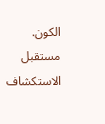الكون.
مستقبل الاستكشاف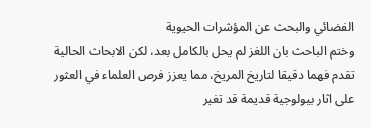الفضائي والبحث عن المؤشرات الحيوية
وختم الباحث بان اللغز لم يحل بالكامل بعد، لكن الابحاث الحالية تقدم فهما دقيقا لتاريخ المريخ، مما يعزز فرص العلماء في العثور على اثار بيولوجية قديمة قد تغير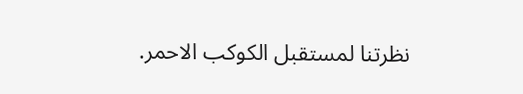نظرتنا لمستقبل الكوكب الاحمر.